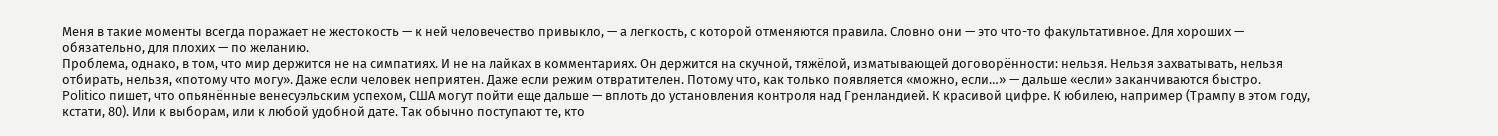Меня в такие моменты всегда поражает не жестокость — к ней человечество привыкло, — а легкость, с которой отменяются правила. Словно они — это что-то факультативное. Для хороших — обязательно, для плохих — по желанию.
Проблема, однако, в том, что мир держится не на симпатиях. И не на лайках в комментариях. Он держится на скучной, тяжёлой, изматывающей договорённости: нельзя. Нельзя захватывать, нельзя отбирать, нельзя, «потому что могу». Даже если человек неприятен. Даже если режим отвратителен. Потому что, как только появляется «можно, если…» — дальше «если» заканчиваются быстро.
Politico пишет, что опьянённые венесуэльским успехом, США могут пойти еще дальше — вплоть до установления контроля над Гренландией. К красивой цифре. К юбилею, например (Трампу в этом году, кстати, 80). Или к выборам, или к любой удобной дате. Так обычно поступают те, кто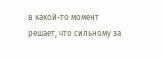в какой-то момент решает, что сильному за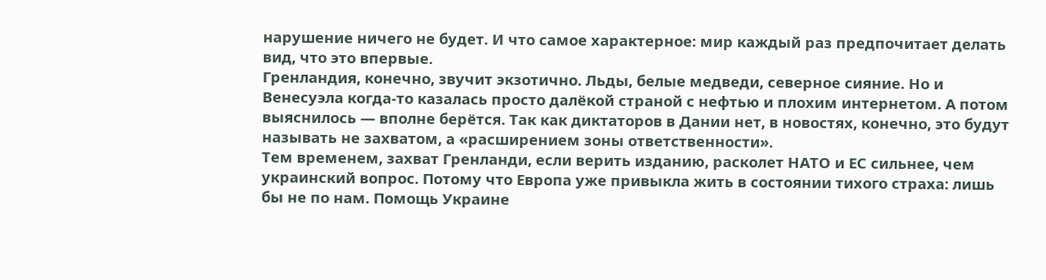нарушение ничего не будет. И что самое характерное: мир каждый раз предпочитает делать вид, что это впервые.
Гренландия, конечно, звучит экзотично. Льды, белые медведи, северное сияние. Но и Венесуэла когда-то казалась просто далёкой страной с нефтью и плохим интернетом. А потом выяснилось — вполне берётся. Так как диктаторов в Дании нет, в новостях, конечно, это будут называть не захватом, а «расширением зоны ответственности».
Тем временем, захват Гренланди, если верить изданию, расколет НАТО и ЕС сильнее, чем украинский вопрос. Потому что Европа уже привыкла жить в состоянии тихого страха: лишь бы не по нам. Помощь Украине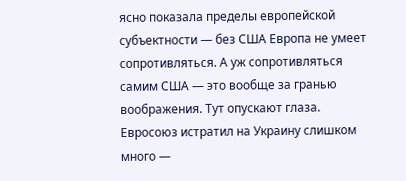ясно показала пределы европейской субъектности — без США Европа не умеет сопротивляться. А уж сопротивляться самим США — это вообще за гранью воображения. Тут опускают глаза.
Евросоюз истратил на Украину слишком много —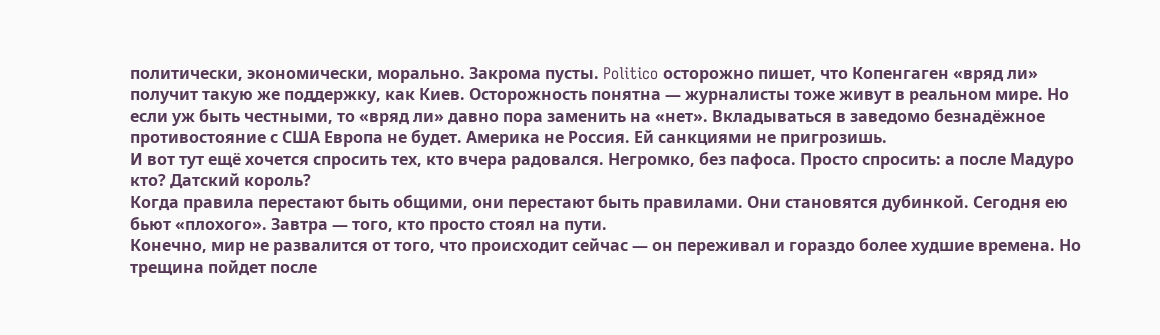политически, экономически, морально. Закрома пусты. Politico осторожно пишет, что Копенгаген «вряд ли» получит такую же поддержку, как Киев. Осторожность понятна — журналисты тоже живут в реальном мире. Но если уж быть честными, то «вряд ли» давно пора заменить на «нет». Вкладываться в заведомо безнадёжное противостояние с США Европа не будет. Америка не Россия. Ей санкциями не пригрозишь.
И вот тут ещё хочется спросить тех, кто вчера радовался. Негромко, без пафоса. Просто спросить: а после Мадуро кто? Датский король?
Когда правила перестают быть общими, они перестают быть правилами. Они становятся дубинкой. Сегодня ею бьют «плохого». Завтра — того, кто просто стоял на пути.
Конечно, мир не развалится от того, что происходит сейчас — он переживал и гораздо более худшие времена. Но трещина пойдет после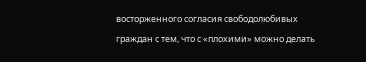восторженного согласия свободолюбивых граждан с тем, что с «плохими» можно делать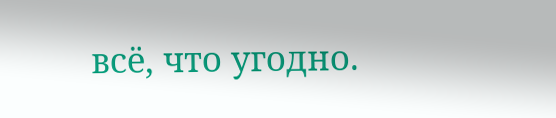всё, что угодно.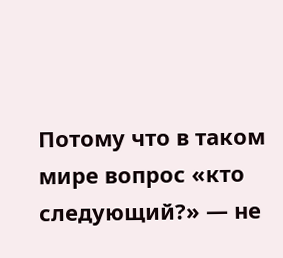Потому что в таком мире вопрос «кто следующий?» — не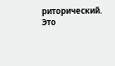риторический.
Это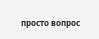просто вопрос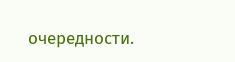очередности.